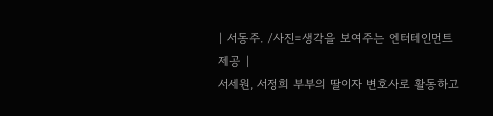| 서동주. /사진=생각을 보여주는 엔터테인먼트 제공 |
서세원, 서정희 부부의 딸이자 변호사로 활동하고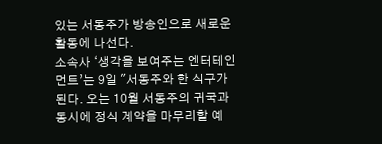있는 서동주가 방송인으로 새로운 활동에 나선다.
소속사 ‘생각을 보여주는 엔터테인먼트’는 9일 "서동주와 한 식구가 된다. 오는 10월 서동주의 귀국과 동시에 정식 계약을 마무리할 예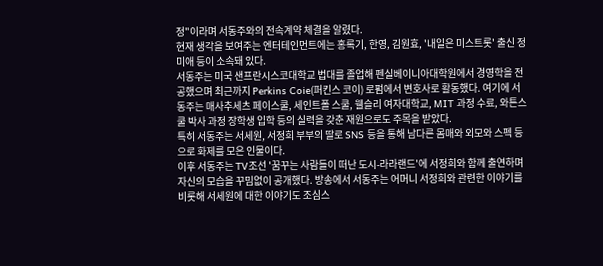정"이라며 서동주와의 전속계약 체결을 알렸다.
현재 생각을 보여주는 엔터테인먼트에는 홍록기, 한영, 김원효, '내일은 미스트롯' 출신 정미애 등이 소속돼 있다.
서동주는 미국 샌프란시스코대학교 법대를 졸업해 펜실베이니아대학원에서 경영학을 전공했으며 최근까지 Perkins Coie(퍼킨스 코이) 로펌에서 변호사로 활동했다. 여기에 서동주는 매사추세츠 페이스쿨, 세인트폴 스쿨, 웰슬리 여자대학교, MIT 과정 수료, 와튼스쿨 박사 과정 장학생 입학 등의 실력을 갖춘 재원으로도 주목을 받았다.
특히 서동주는 서세원, 서정희 부부의 딸로 SNS 등을 통해 남다른 몸매와 외모와 스펙 등으로 화제를 모은 인물이다.
이후 서동주는 TV조선 '꿈꾸는 사람들이 떠난 도시-라라랜드'에 서정희와 함께 출연하며 자신의 모습을 꾸밈없이 공개했다. 방송에서 서동주는 어머니 서정희와 관련한 이야기를 비롯해 서세원에 대한 이야기도 조심스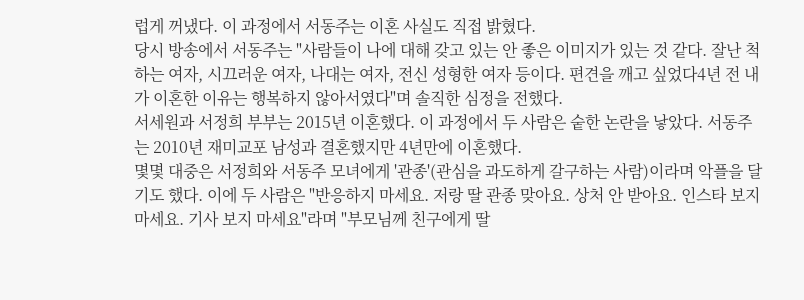럽게 꺼냈다. 이 과정에서 서동주는 이혼 사실도 직접 밝혔다.
당시 방송에서 서동주는 "사람들이 나에 대해 갖고 있는 안 좋은 이미지가 있는 것 같다. 잘난 척 하는 여자, 시끄러운 여자, 나대는 여자, 전신 성형한 여자 등이다. 편견을 깨고 싶었다4년 전 내가 이혼한 이유는 행복하지 않아서였다"며 솔직한 심정을 전했다.
서세원과 서정희 부부는 2015년 이혼했다. 이 과정에서 두 사람은 숱한 논란을 낳았다. 서동주는 2010년 재미교포 남성과 결혼했지만 4년만에 이혼했다.
몇몇 대중은 서정희와 서동주 모녀에게 '관종'(관심을 과도하게 갈구하는 사람)이라며 악플을 달기도 했다. 이에 두 사람은 "반응하지 마세요. 저랑 딸 관종 맞아요. 상처 안 받아요. 인스타 보지 마세요. 기사 보지 마세요"라며 "부모님께 친구에게 딸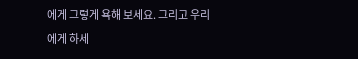에게 그렇게 욕해 보세요. 그리고 우리에게 하세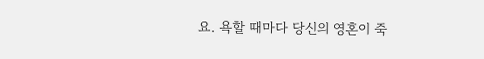요. 욕할 때마다 당신의 영혼이 죽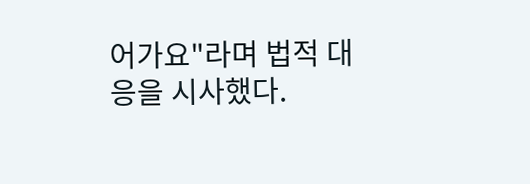어가요"라며 법적 대응을 시사했다.